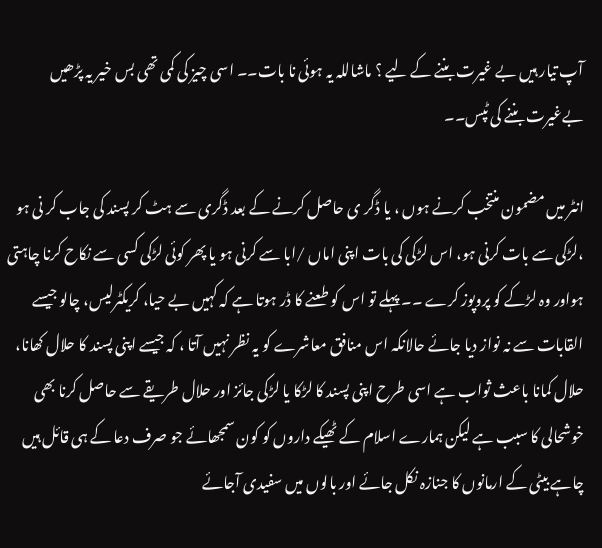آپ تیار ہیں بے غیرت بننے کے لیے ؟ ماشاللہ یہ ہوئی نا بات۔۔ اسی چیز کی کمی تھی بس خیر یہ پڑھیں بےغیرت بننے کی ٹپس۔۔

انٹر میں مضمون منتخب کرنے ہوں ، یا ڈگر ی حاصل کرنے کے بعد ڈگری سے ہٹ کر پسند کی جاب کر نی ہو ،لڑکی سے بات کرنی ہو، اس لڑکی کی بات اپنی اماں /ابا سے کرنی ہو یا پھر کوئی لڑکی کسی سے نکاح کرنا چاہتی ہواور وہ لڑکے کو پروپوز کرے ۔۔ پہلے تو اس کو طعنے کا ڈر ہوتا ہے کہ کہیں بے حیا، کریکٹرلیس، چالو جیسے القابات سے نہ نواز دیا جائے حالانکہ اس منافق معاشرے کو یہ نظر نہیں آتا ، کہ جیسے اپنی پسند کا حلال کھانا، حلال کمانا باعث ثواب ہے اسی طرح اپنی پسند کا لڑکا یا لڑکی جائز اور حلال طریقے سے حاصل کرنا بھی خوشحالی کا سبب ہے لیکن ہمارے اسلام کے ٹھیکے داروں کو کون سمجھائے جو صرف دعا کے ہی قائل ہیں چاہے بیٹی کے ارمانوں کا جنازہ نکل جائے اور بالوں میں سفیدی آجائے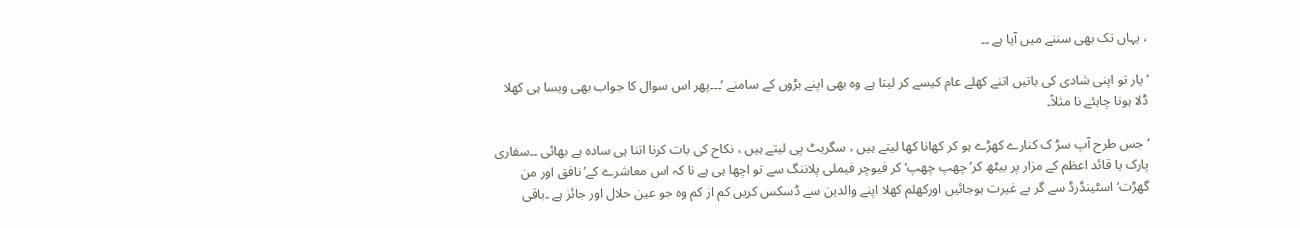، یہاں تک بھی سننے میں آیا ہے ۔۔

’یار تو اپنی شادی کی باتیں اتنے کھلے عام کیسے کر لیتا ہے وہ بھی اپنے بڑوں کے سامنے ‘۔۔۔پھر اس سوال کا جواب بھی ویسا ہی کھلا ڈلا ہونا چاہئے نا مثلاً۔

’جس طرح آپ سڑ ک کنارے کھڑے ہو کر کھانا کھا لیتے ہیں ، سگریٹ پی لیتے ہیں ، نکاح کی بات کرنا اتنا ہی سادہ ہے بھائی ۔۔سفاری پارک یا قائد اعظم کے مزار پر بیٹھ کر’چھپ چھپ‘ کر فیوچر فیملی پلاننگ سے تو اچھا ہی ہے نا کہ اس معاشرے کے’نافق اور من گھڑت‘اسٹینڈرڈ سے گر بے غیرت ہوجائیں اورکھلم کھلا اپنے والدین سے ڈسکس کریں کم از کم وہ جو عین حلال اور جائز ہے ۔باقی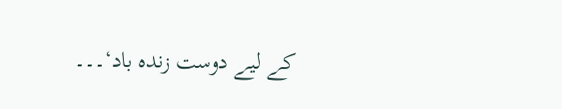کے لیے دوست زندہ باد‘۔۔۔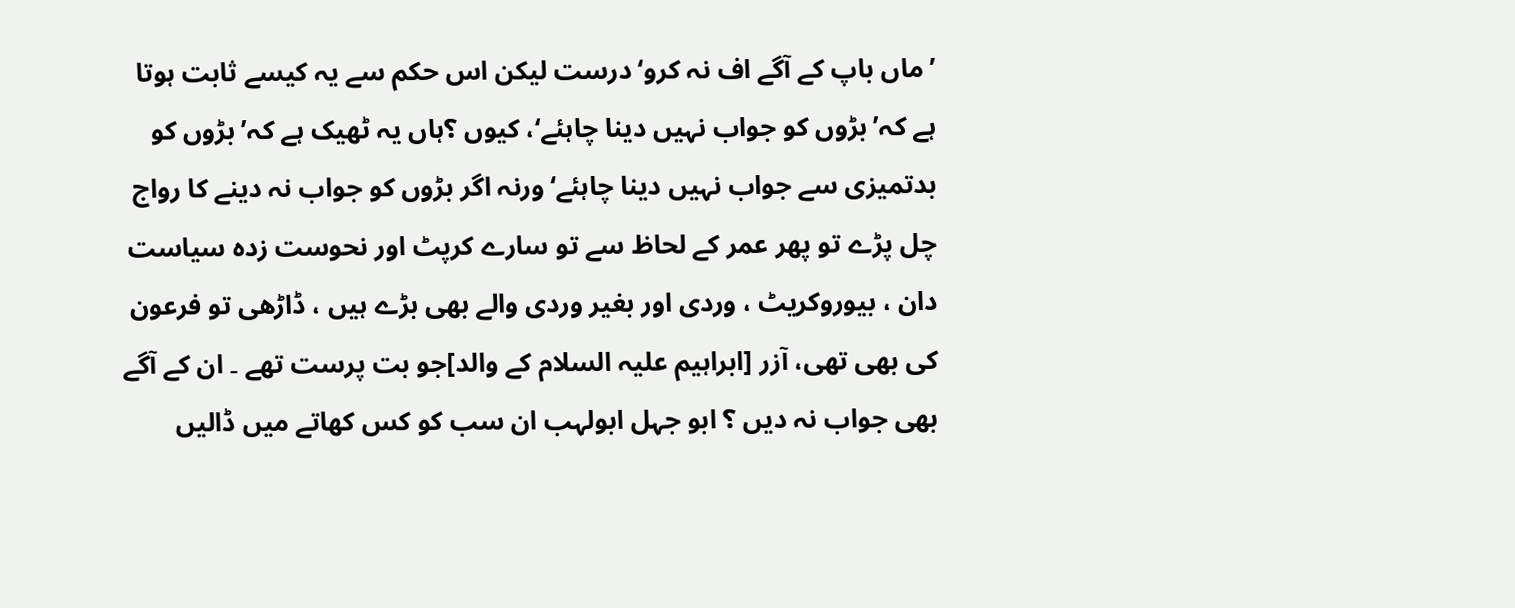’ماں باپ کے آگے اف نہ کرو‘درست لیکن اس حکم سے یہ کیسے ثابت ہوتا ہے کہ’بڑوں کو جواب نہیں دینا چاہئے‘، کیوں ؟ہاں یہ ٹھیک ہے کہ’بڑوں کو بدتمیزی سے جواب نہیں دینا چاہئے‘ورنہ اگر بڑوں کو جواب نہ دینے کا رواج چل پڑے تو پھر عمر کے لحاظ سے تو سارے کرپٹ اور نحوست زدہ سیاست دان ، بیوروکریٹ ، وردی اور بغیر وردی والے بھی بڑے ہیں ، ڈاڑھی تو فرعون کی بھی تھی، آزر [ابراہیم علیہ السلام کے والد]جو بت پرست تھے ۔ ان کے آگے بھی جواب نہ دیں ؟ ابو جہل ابولہب ان سب کو کس کھاتے میں ڈالیں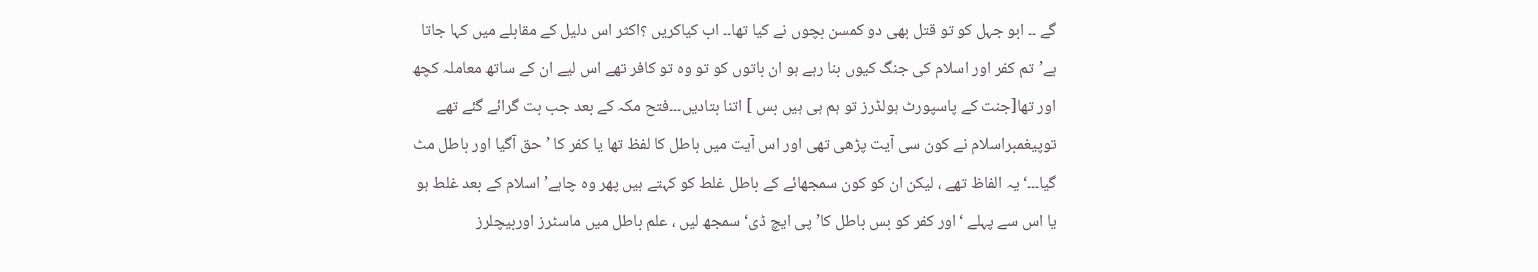گے ۔۔ ابو جہل کو تو قتل بھی دو کمسن بچوں نے کیا تھا۔۔ اب کیاکریں ؟اکثر اس دلیل کے مقابلے میں کہا جاتا ہے’تم کفر اور اسلام کی جنگ کیوں بنا رہے ہو ان باتوں کو تو وہ تو کافر تھے اس لیے ان کے ساتھ معاملہ کچھ اور تھا[جنت کے پاسپورٹ ہولڈرز تو ہم ہی ہیں بس ] اتنا بتادیں۔۔۔فتح مکہ کے بعد جب بت گرائے گئے تھے توپیغمبراسلام نے کون سی آیت پڑھی تھی اور اس آیت میں باطل کا لفظ تھا یا کفر کا ’حق آگیا اور باطل مٹ گیا۔۔۔‘یہ الفاظ تھے ، لیکن ان کو کون سمجھائے کے باطل غلط کو کہتے ہیں پھر وہ چاہے’اسلام کے بعد غلط ہو یا اس سے پہلے ‘اور کفر کو بس باطل کا’پی ایچ ڈی‘سمجھ لیں ، علم باطل میں ماسٹرز اوربیچلرز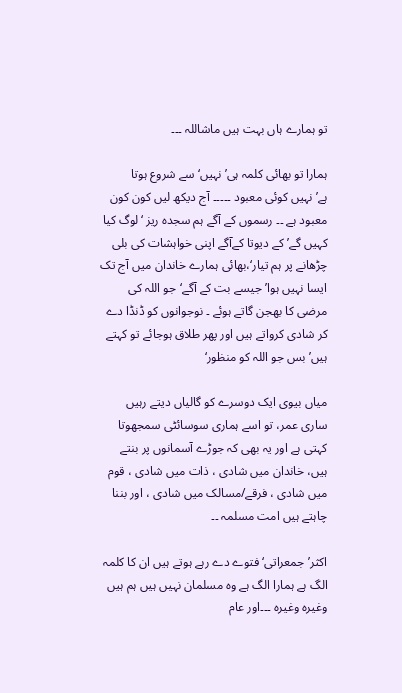تو ہمارے ہاں بہت ہیں ماشاللہ ۔۔۔

ہمارا تو بھائی کلمہ ہی’نہیں‘سے شروع ہوتا ہے’نہیں کوئی معبود ۔۔۔۔۔ آج دیکھ لیں کون کون معبود ہے ۔۔ رسموں کے آگے ہم سجدہ ریز ‘لوگ کیا کہیں گے’کے دیوتا کےآگے اپنی خواہشات کی بلی چڑھانے پر ہم تیار‘،بھائی ہمارے خاندان میں آج تک ایسا نہیں ہوا’جیسے بت کے آگے‘جو اللہ کی مرضی کا بھجن گاتے ہوئے ۔ نوجوانوں کو ڈنڈا دے کر شادی کرواتے ہیں اور پھر طلاق ہوجائے تو کہتے ہیں’بس جو اللہ کو منظور‘

میاں بیوی ایک دوسرے کو گالیاں دیتے رہیں ساری عمر، تو اسے ہماری سوسائٹی سمجھوتا کہتی ہے اور یہ بھی کہ جوڑے آسمانوں پر بنتے ہیں، خاندان میں شادی ، ذات میں شادی ، قوم میں شادی ، فرقے/مسالک میں شادی ، اور بننا چاہتے ہیں امت مسلمہ ۔۔

اکثر’جمعراتی‘فتوے دے رہے ہوتے ہیں ان کا کلمہ الگ ہے ہمارا الگ ہے وہ مسلمان نہیں ہیں ہم ہیں وغیرہ وغیرہ ۔۔۔اور عام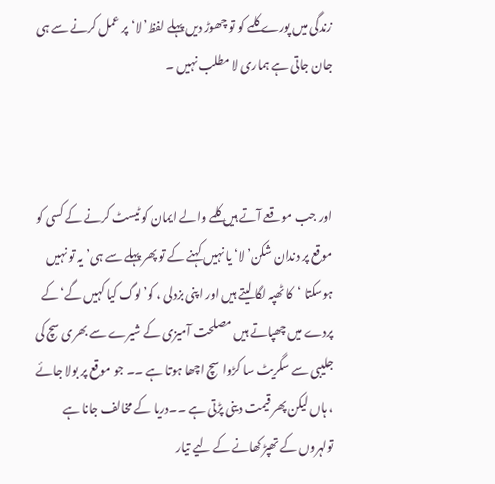زندگی میں پورے کلمے کو تو چھوڑ دیں پہلے لفظ’لا‘پر عمل کرنے سے ہی جان جاتی ہے ہماری لا مطلب نہیں ۔



اور جب موقعے آتے ہیں کلمے والے ایمان کو ٹیسٹ کرنے کے کسی کو موقع پر دندان شکن’لا‘ یا نہیں کہنے کے تو پھر پہلے سے ہی’یہ تو نہیں ہوسکتا ‘کا ٹھپہ لگا لیتے ہیں اور اپنی بزدلی ، کو’لوگ کیا کہیں گے‘کے پردے میں چھپاتے ہیں مصلحت آمیزی کے شیرے سے بھری سچ کی جلیبی سے سگریٹ سا کڑوا سچ اچھا ہوتا ہے ۔۔ جو موقع پر بولا جائے ، ہاں لیکن پھر قیمت دینی پڑتی ہے ۔۔دریا کے مخالف جانا ہے تولہروں کے تھپڑ کھانے کے لیے تیار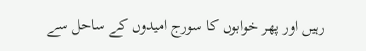رہیں اور پھر خوابوں کا سورج امیدوں کے ساحل سے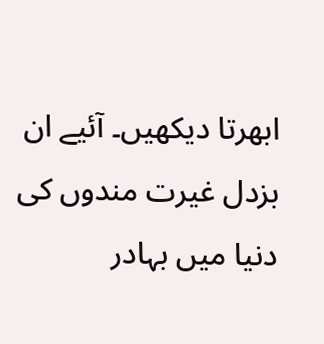ابھرتا دیکھیں۔ آئیے ان بزدل غیرت مندوں کی دنیا میں بہادر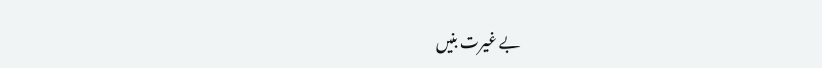بے غیرت بنیں